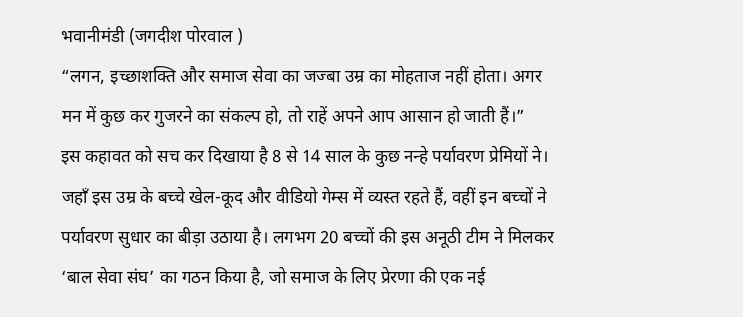भवानीमंडी (जगदीश पोरवाल )
“लगन, इच्छाशक्ति और समाज सेवा का जज्बा उम्र का मोहताज नहीं होता। अगर मन में कुछ कर गुजरने का संकल्प हो, तो राहें अपने आप आसान हो जाती हैं।”
इस कहावत को सच कर दिखाया है 8 से 14 साल के कुछ नन्हे पर्यावरण प्रेमियों ने। जहाँ इस उम्र के बच्चे खेल-कूद और वीडियो गेम्स में व्यस्त रहते हैं, वहीं इन बच्चों ने पर्यावरण सुधार का बीड़ा उठाया है। लगभग 20 बच्चों की इस अनूठी टीम ने मिलकर ‘बाल सेवा संघ’ का गठन किया है, जो समाज के लिए प्रेरणा की एक नई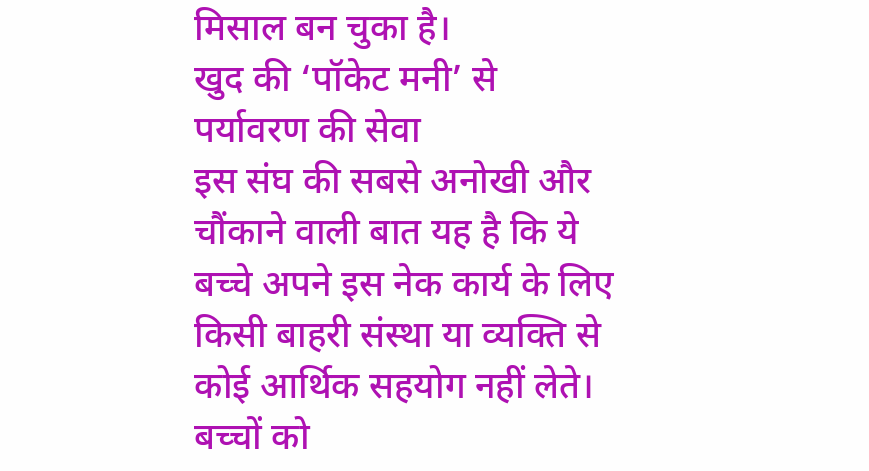मिसाल बन चुका है।
खुद की ‘पॉकेट मनी’ से पर्यावरण की सेवा
इस संघ की सबसे अनोखी और चौंकाने वाली बात यह है कि ये बच्चे अपने इस नेक कार्य के लिए किसी बाहरी संस्था या व्यक्ति से कोई आर्थिक सहयोग नहीं लेते। बच्चों को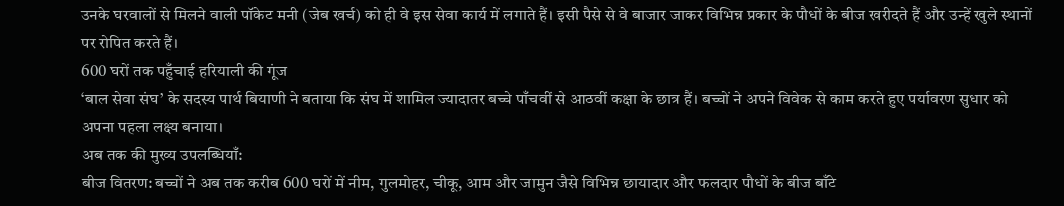उनके घरवालों से मिलने वाली पॉकेट मनी (जेब खर्च) को ही वे इस सेवा कार्य में लगाते हैं। इसी पैसे से वे बाजार जाकर विभिन्न प्रकार के पौधों के बीज खरीदते हैं और उन्हें खुले स्थानों पर रोपित करते हैं।
600 घरों तक पहुँचाई हरियाली की गूंज
‘बाल सेवा संघ’ के सदस्य पार्थ बियाणी ने बताया कि संघ में शामिल ज्यादातर बच्चे पाँचवीं से आठवीं कक्षा के छात्र हैं। बच्चों ने अपने विवेक से काम करते हुए पर्यावरण सुधार को अपना पहला लक्ष्य बनाया।
अब तक की मुख्य उपलब्धियाँ:
बीज वितरण: बच्चों ने अब तक करीब 600 घरों में नीम, गुलमोहर, चीकू, आम और जामुन जैसे विभिन्न छायादार और फलदार पौधों के बीज बाँटे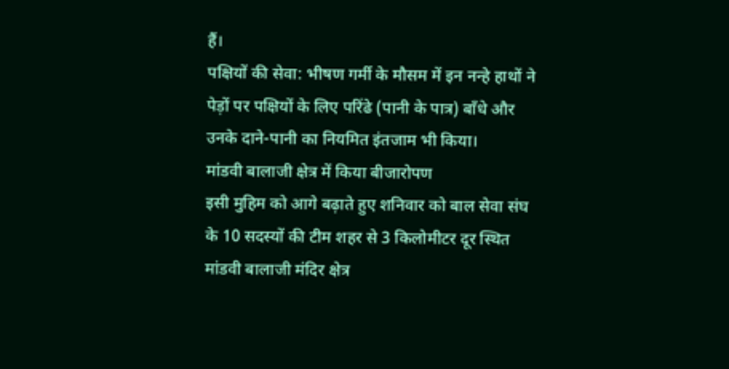हैं।
पक्षियों की सेवा: भीषण गर्मी के मौसम में इन नन्हे हाथों ने पेड़ों पर पक्षियों के लिए परिंढे (पानी के पात्र) बाँधे और उनके दाने-पानी का नियमित इंतजाम भी किया।
मांडवी बालाजी क्षेत्र में किया बीजारोपण
इसी मुहिम को आगे बढ़ाते हुए शनिवार को बाल सेवा संघ के 10 सदस्यों की टीम शहर से 3 किलोमीटर दूर स्थित मांडवी बालाजी मंदिर क्षेत्र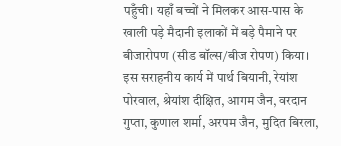पहुँची। यहाँ बच्चों ने मिलकर आस-पास के खाली पड़े मैदानी इलाकों में बड़े पैमाने पर बीजारोपण (सीड बॉल्स/बीज रोपण) किया।
इस सराहनीय कार्य में पार्थ बियानी, रेयांश पोरवाल, श्रेयांश दीक्षित, आगम जैन, वरदान गुप्ता, कुणाल शर्मा, अरपम जैन, मुदित बिरला,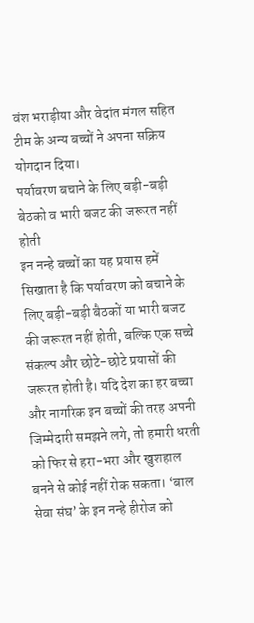वंश भराड़ीया और वेदांत मंगल सहित टीम के अन्य बच्चों ने अपना सक्रिय योगदान दिया।
पर्यावरण बचाने के लिए बड़ी-बड़ी बेठको व भारी बजट की जरूरत नहीं होती
इन नन्हे बच्चों का यह प्रयास हमें सिखाता है कि पर्यावरण को बचाने के लिए बड़ी-बड़ी बैठकों या भारी बजट की जरूरत नहीं होती, बल्कि एक सच्चे संकल्प और छोटे-छोटे प्रयासों की जरूरत होती है। यदि देश का हर बच्चा और नागरिक इन बच्चों की तरह अपनी जिम्मेदारी समझने लगे, तो हमारी धरती को फिर से हरा-भरा और खुशहाल बनने से कोई नहीं रोक सकता। ‘बाल सेवा संघ’ के इन नन्हे हीरोज को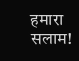हमारा सलाम!